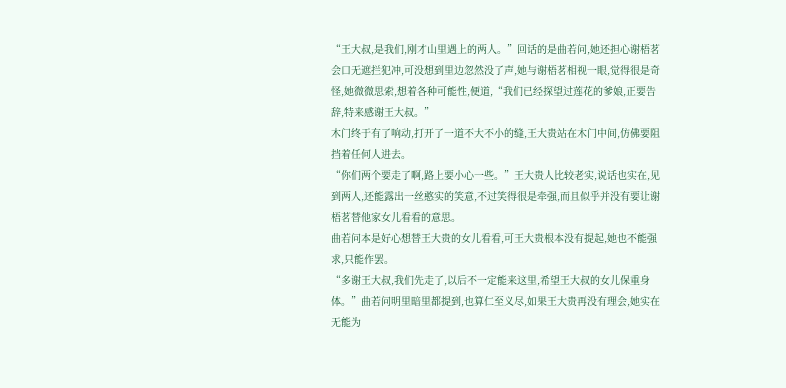“王大叔,是我们,刚才山里遇上的两人。”回话的是曲若问,她还担心谢梧茗会口无遮拦犯冲,可没想到里边忽然没了声,她与谢梧茗相视一眼,觉得很是奇怪,她微微思索,想着各种可能性,便道,“我们已经探望过莲花的爹娘,正要告辞,特来感谢王大叔。”
木门终于有了响动,打开了一道不大不小的缝,王大贵站在木门中间,仿佛要阻挡着任何人进去。
“你们两个要走了啊,路上要小心一些。”王大贵人比较老实,说话也实在,见到两人,还能露出一丝憨实的笑意,不过笑得很是牵强,而且似乎并没有要让谢梧茗替他家女儿看看的意思。
曲若问本是好心想替王大贵的女儿看看,可王大贵根本没有提起,她也不能强求,只能作罢。
“多谢王大叔,我们先走了,以后不一定能来这里,希望王大叔的女儿保重身体。”曲若问明里暗里都提到,也算仁至义尽,如果王大贵再没有理会,她实在无能为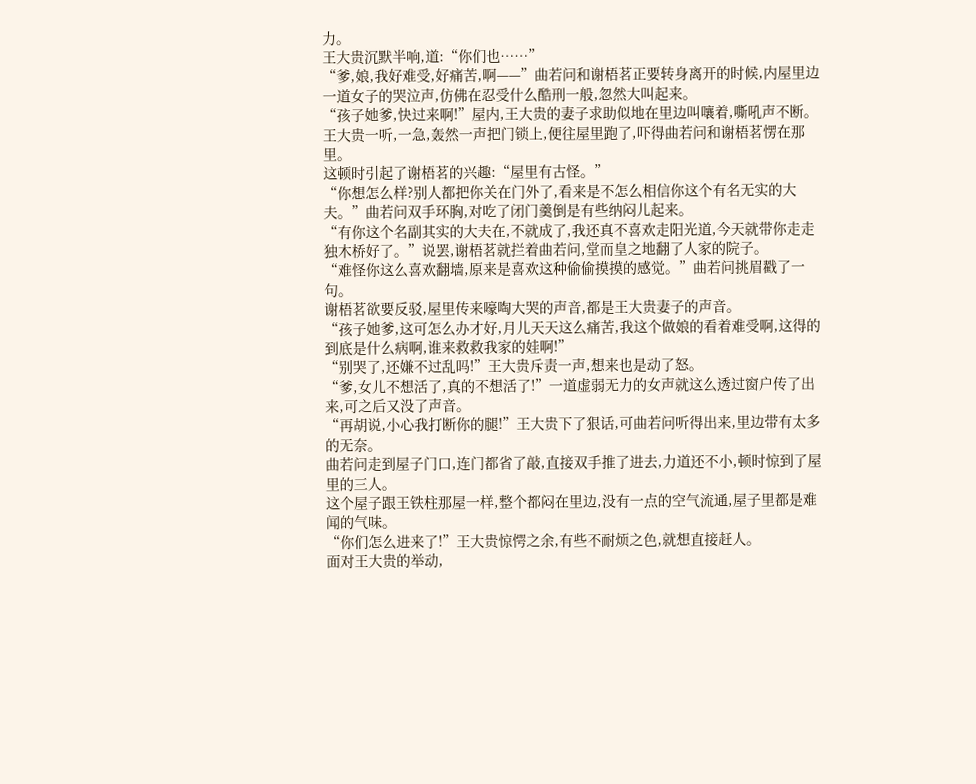力。
王大贵沉默半响,道:“你们也……”
“爹,娘,我好难受,好痛苦,啊——”曲若问和谢梧茗正要转身离开的时候,内屋里边一道女子的哭泣声,仿佛在忍受什么酷刑一般,忽然大叫起来。
“孩子她爹,快过来啊!”屋内,王大贵的妻子求助似地在里边叫嚷着,嘶吼声不断。
王大贵一听,一急,轰然一声把门锁上,便往屋里跑了,吓得曲若问和谢梧茗愣在那里。
这顿时引起了谢梧茗的兴趣:“屋里有古怪。”
“你想怎么样?别人都把你关在门外了,看来是不怎么相信你这个有名无实的大夫。”曲若问双手环胸,对吃了闭门羹倒是有些纳闷儿起来。
“有你这个名副其实的大夫在,不就成了,我还真不喜欢走阳光道,今天就带你走走独木桥好了。”说罢,谢梧茗就拦着曲若问,堂而皇之地翻了人家的院子。
“难怪你这么喜欢翻墙,原来是喜欢这种偷偷摸摸的感觉。”曲若问挑眉戳了一句。
谢梧茗欲要反驳,屋里传来嚎啕大哭的声音,都是王大贵妻子的声音。
“孩子她爹,这可怎么办才好,月儿天天这么痛苦,我这个做娘的看着难受啊,这得的到底是什么病啊,谁来救救我家的娃啊!”
“别哭了,还嫌不过乱吗!”王大贵斥责一声,想来也是动了怒。
“爹,女儿不想活了,真的不想活了!”一道虚弱无力的女声就这么透过窗户传了出来,可之后又没了声音。
“再胡说,小心我打断你的腿!”王大贵下了狠话,可曲若问听得出来,里边带有太多的无奈。
曲若问走到屋子门口,连门都省了敲,直接双手推了进去,力道还不小,顿时惊到了屋里的三人。
这个屋子跟王铁柱那屋一样,整个都闷在里边,没有一点的空气流通,屋子里都是难闻的气味。
“你们怎么进来了!”王大贵惊愕之余,有些不耐烦之色,就想直接赶人。
面对王大贵的举动,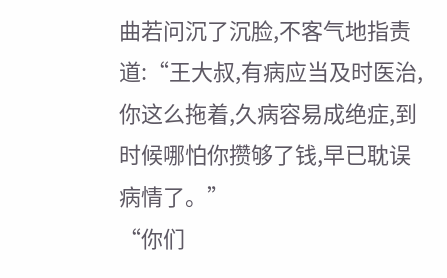曲若问沉了沉脸,不客气地指责道:“王大叔,有病应当及时医治,你这么拖着,久病容易成绝症,到时候哪怕你攒够了钱,早已耽误病情了。”
“你们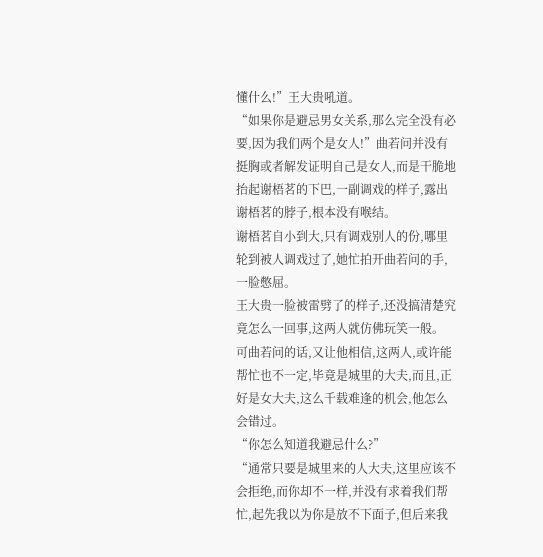懂什么!”王大贵吼道。
“如果你是避忌男女关系,那么完全没有必要,因为我们两个是女人!”曲若问并没有挺胸或者解发证明自己是女人,而是干脆地抬起谢梧茗的下巴,一副调戏的样子,露出谢梧茗的脖子,根本没有喉结。
谢梧茗自小到大,只有调戏别人的份,哪里轮到被人调戏过了,她忙拍开曲若问的手,一脸憋屈。
王大贵一脸被雷劈了的样子,还没搞清楚究竟怎么一回事,这两人就仿佛玩笑一般。
可曲若问的话,又让他相信,这两人,或许能帮忙也不一定,毕竟是城里的大夫,而且,正好是女大夫,这么千载难逢的机会,他怎么会错过。
“你怎么知道我避忌什么?”
“通常只要是城里来的人大夫,这里应该不会拒绝,而你却不一样,并没有求着我们帮忙,起先我以为你是放不下面子,但后来我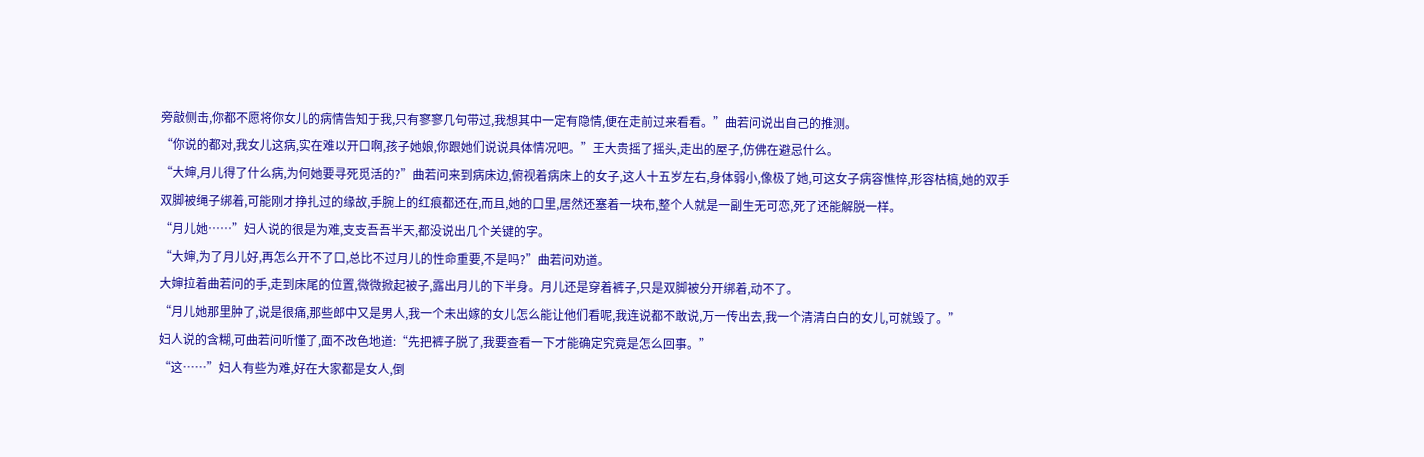旁敲侧击,你都不愿将你女儿的病情告知于我,只有寥寥几句带过,我想其中一定有隐情,便在走前过来看看。”曲若问说出自己的推测。
“你说的都对,我女儿这病,实在难以开口啊,孩子她娘,你跟她们说说具体情况吧。”王大贵摇了摇头,走出的屋子,仿佛在避忌什么。
“大婶,月儿得了什么病,为何她要寻死觅活的?”曲若问来到病床边,俯视着病床上的女子,这人十五岁左右,身体弱小,像极了她,可这女子病容憔悴,形容枯槁,她的双手双脚被绳子绑着,可能刚才挣扎过的缘故,手腕上的红痕都还在,而且,她的口里,居然还塞着一块布,整个人就是一副生无可恋,死了还能解脱一样。
“月儿她……”妇人说的很是为难,支支吾吾半天,都没说出几个关键的字。
“大婶,为了月儿好,再怎么开不了口,总比不过月儿的性命重要,不是吗?”曲若问劝道。
大婶拉着曲若问的手,走到床尾的位置,微微掀起被子,露出月儿的下半身。月儿还是穿着裤子,只是双脚被分开绑着,动不了。
“月儿她那里肿了,说是很痛,那些郎中又是男人,我一个未出嫁的女儿怎么能让他们看呢,我连说都不敢说,万一传出去,我一个清清白白的女儿,可就毁了。”
妇人说的含糊,可曲若问听懂了,面不改色地道:“先把裤子脱了,我要查看一下才能确定究竟是怎么回事。”
“这……”妇人有些为难,好在大家都是女人,倒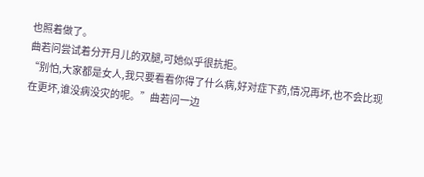也照着做了。
曲若问尝试着分开月儿的双腿,可她似乎很抗拒。
“别怕,大家都是女人,我只要看看你得了什么病,好对症下药,情况再坏,也不会比现在更坏,谁没病没灾的呢。”曲若问一边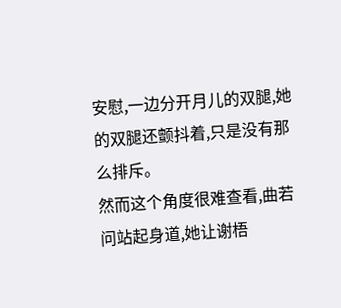安慰,一边分开月儿的双腿,她的双腿还颤抖着,只是没有那么排斥。
然而这个角度很难查看,曲若问站起身道,她让谢梧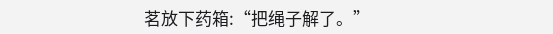茗放下药箱:“把绳子解了。”